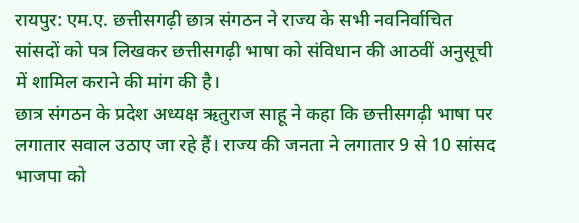रायपुर: एम.ए. छत्तीसगढ़ी छात्र संगठन ने राज्य के सभी नवनिर्वाचित सांसदों को पत्र लिखकर छत्तीसगढ़ी भाषा को संविधान की आठवीं अनुसूची में शामिल कराने की मांग की है।
छात्र संगठन के प्रदेश अध्यक्ष ऋतुराज साहू ने कहा कि छत्तीसगढ़ी भाषा पर लगातार सवाल उठाए जा रहे हैं। राज्य की जनता ने लगातार 9 से 10 सांसद भाजपा को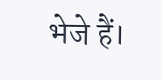भेजे हैं।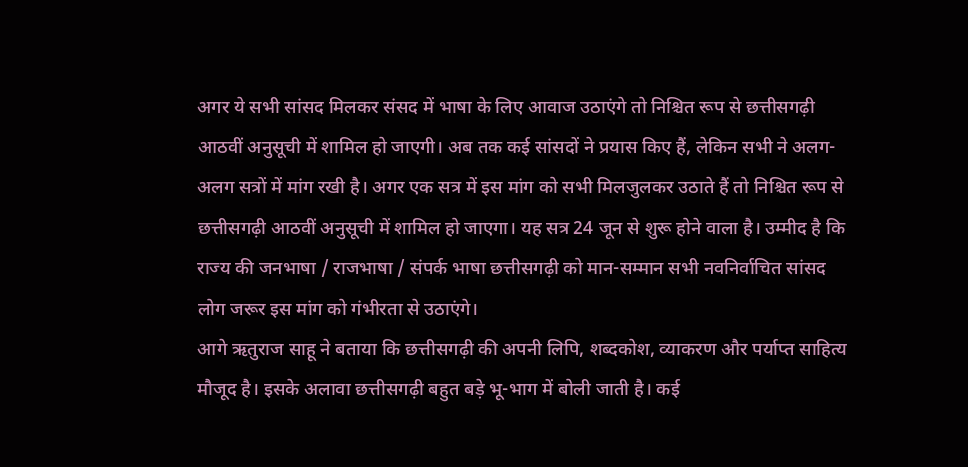अगर ये सभी सांसद मिलकर संसद में भाषा के लिए आवाज उठाएंगे तो निश्चित रूप से छत्तीसगढ़ी आठवीं अनुसूची में शामिल हो जाएगी। अब तक कई सांसदों ने प्रयास किए हैं, लेकिन सभी ने अलग-अलग सत्रों में मांग रखी है। अगर एक सत्र में इस मांग को सभी मिलजुलकर उठाते हैं तो निश्चित रूप से छत्तीसगढ़ी आठवीं अनुसूची में शामिल हो जाएगा। यह सत्र 24 जून से शुरू होने वाला है। उम्मीद है कि राज्य की जनभाषा / राजभाषा / संपर्क भाषा छत्तीसगढ़ी को मान-सम्मान सभी नवनिर्वाचित सांसद लोग जरूर इस मांग को गंभीरता से उठाएंगे।
आगे ऋतुराज साहू ने बताया कि छत्तीसगढ़ी की अपनी लिपि, शब्दकोश, व्याकरण और पर्याप्त साहित्य मौजूद है। इसके अलावा छत्तीसगढ़ी बहुत बड़े भू-भाग में बोली जाती है। कई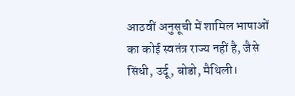आठवीं अनुसूची में शामिल भाषाओं का कोई स्वतंत्र राज्य नहीं है, जैसे सिंधी, उर्दू, बोडो, मैथिली।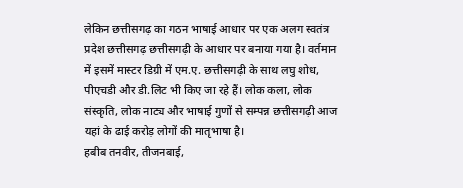लेकिन छत्तीसगढ़ का गठन भाषाई आधार पर एक अलग स्वतंत्र प्रदेश छत्तीसगढ़ छत्तीसगढ़ी के आधार पर बनाया गया है। वर्तमान में इसमें मास्टर डिग्री में एम.ए. छत्तीसगढ़ी के साथ लघु शोध, पीएचडी और डी.लिट भी किए जा रहे हैं। लोक कला, लोक संस्कृति, लोक नाट्य और भाषाई गुणों से सम्पन्न छत्तीसगढ़ी आज यहां के ढाई करोड़ लोगों की मातृभाषा है।
हबीब तनवीर, तीजनबाई,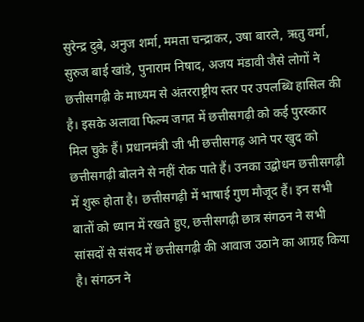सुरेन्द्र दुबे, अनुज शर्मा, ममता चन्द्राकर, उषा बारले, ऋतु वर्मा, सुरुज बाई खांडे, पुनाराम निषाद, अजय मंडावी जैसे लोगों ने छत्तीसगढ़ी के माध्यम से अंतरराष्ट्रीय स्तर पर उपलब्धि हासिल की है। इसके अलावा फिल्म जगत में छत्तीसगढ़ी को कई पुरस्कार मिल चुके हैं। प्रधानमंत्री जी भी छत्तीसगढ़ आने पर खुद को छत्तीसगढ़ी बोलने से नहीं रोक पाते हैं। उनका उद्बोधन छत्तीसगढ़ी में शुरू होता है। छत्तीसगढ़ी में भाषाई गुण मौजूद हैं। इन सभी बातों को ध्यान में रखते हुए, छत्तीसगढ़ी छात्र संगठन ने सभी सांसदों से संसद में छत्तीसगढ़ी की आवाज उठाने का आग्रह किया है। संगठन ने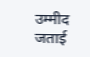उम्मीद जताई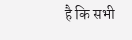है कि सभी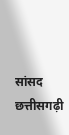सांसद छत्तीसगढ़ी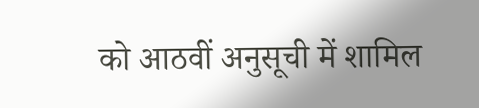को आठवीं अनुसूची में शामिल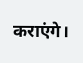कराएंगे।